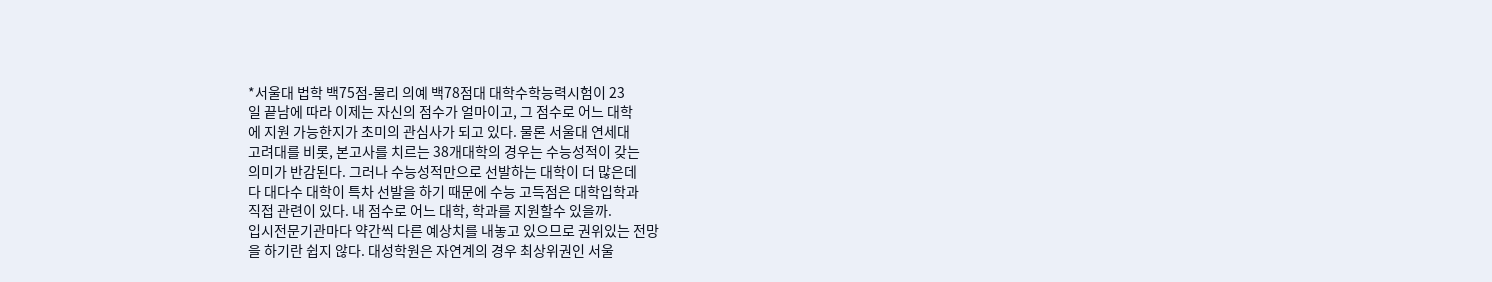*서울대 법학 백75점-물리 의예 백78점대 대학수학능력시험이 23
일 끝남에 따라 이제는 자신의 점수가 얼마이고, 그 점수로 어느 대학
에 지원 가능한지가 초미의 관심사가 되고 있다. 물론 서울대 연세대
고려대를 비롯, 본고사를 치르는 38개대학의 경우는 수능성적이 갖는
의미가 반감된다. 그러나 수능성적만으로 선발하는 대학이 더 많은데
다 대다수 대학이 특차 선발을 하기 때문에 수능 고득점은 대학입학과
직접 관련이 있다. 내 점수로 어느 대학, 학과를 지원할수 있을까.
입시전문기관마다 약간씩 다른 예상치를 내놓고 있으므로 권위있는 전망
을 하기란 쉽지 않다. 대성학원은 자연계의 경우 최상위권인 서울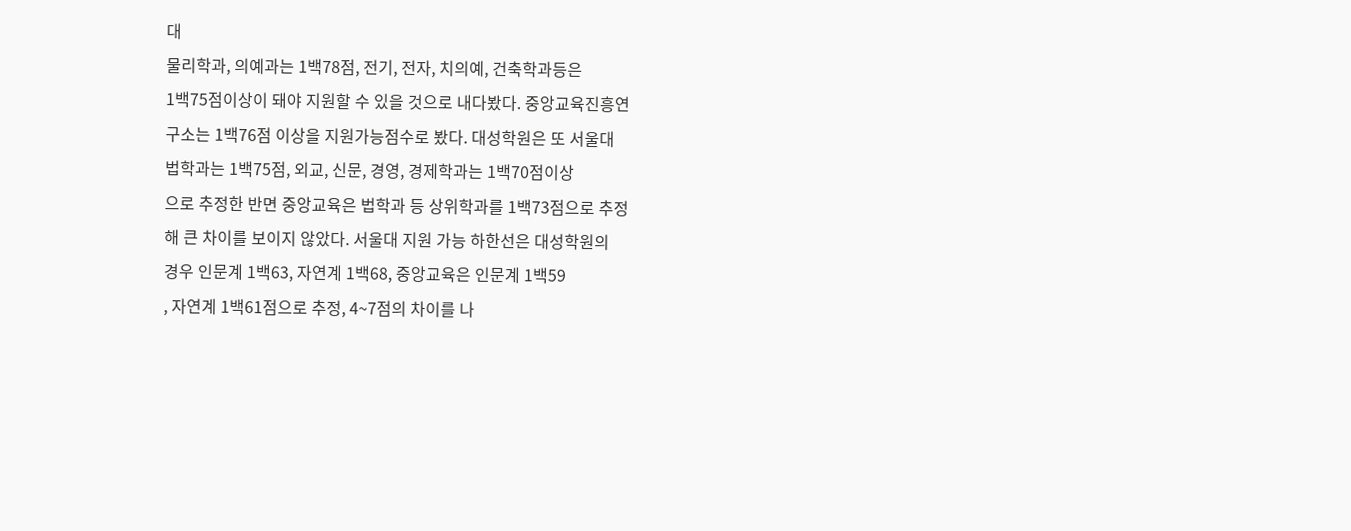대
물리학과, 의예과는 1백78점, 전기, 전자, 치의예, 건축학과등은
1백75점이상이 돼야 지원할 수 있을 것으로 내다봤다. 중앙교육진흥연
구소는 1백76점 이상을 지원가능점수로 봤다. 대성학원은 또 서울대
법학과는 1백75점, 외교, 신문, 경영, 경제학과는 1백70점이상
으로 추정한 반면 중앙교육은 법학과 등 상위학과를 1백73점으로 추정
해 큰 차이를 보이지 않았다. 서울대 지원 가능 하한선은 대성학원의
경우 인문계 1백63, 자연계 1백68, 중앙교육은 인문계 1백59
, 자연계 1백61점으로 추정, 4~7점의 차이를 나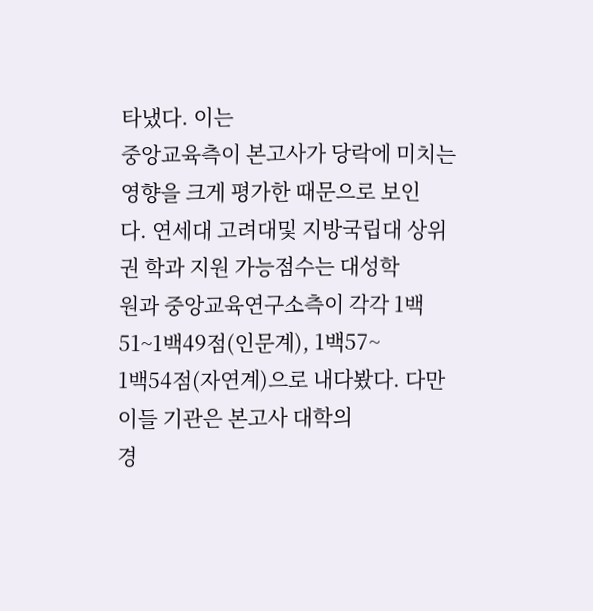타냈다. 이는
중앙교육측이 본고사가 당락에 미치는 영향을 크게 평가한 때문으로 보인
다. 연세대 고려대및 지방국립대 상위권 학과 지원 가능점수는 대성학
원과 중앙교육연구소측이 각각 1백51~1백49점(인문계), 1백57~
1백54점(자연계)으로 내다봤다. 다만 이들 기관은 본고사 대학의
경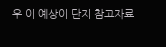우 이 예상이 단지 참고자료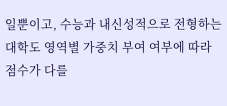일뿐이고, 수능과 내신성적으로 전형하는
대학도 영역별 가중치 부여 여부에 따라 점수가 다를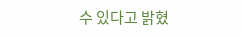수 있다고 밝혔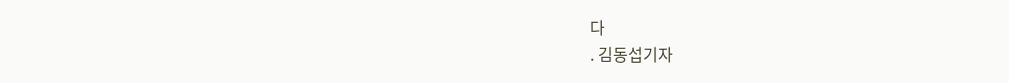다
. 김동섭기자